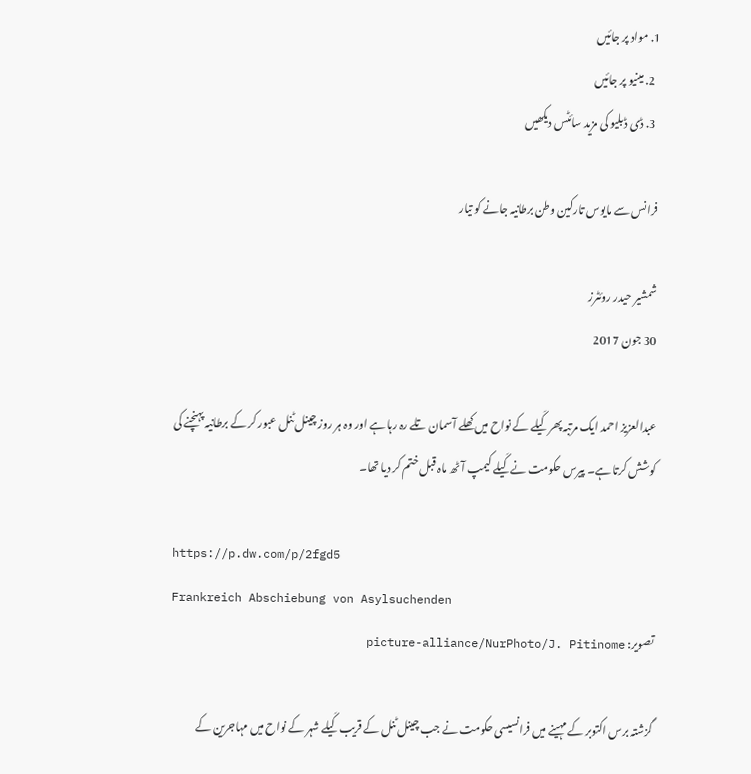1. مواد پر جائیں
  2. مینیو پر جائیں
  3. ڈی ڈبلیو کی مزید سائٹس دیکھیں

فرانس سے مایوس تارکین وطن برطانیہ جانے کو تیار

شمشیر حیدر روئٹرز
30 جون 2017

عبدالعزیز احمد ایک مرتبہ پھر کَیلے کے نواح میں کھلے آسمان تلے رہ رہا ہے اور وہ ہر روز چینل ٹنل عبور کر کے برطانیہ پہنچنے کی کوشش کرتا ہے۔ پیرس حکومت نے کَیلے کیمپ آٹھ ماہ قبل ختم کر دیا تھا۔

https://p.dw.com/p/2fgd5
Frankreich Abschiebung von Asylsuchenden
تصویر: picture-alliance/NurPhoto/J. Pitinome

گزشتہ برس اکتوبر کے مہینے میں فرانسیسی حکومت نے جب چینل ٹنل کے قریب کَیلے شہر کے نواح میں مہاجرین کے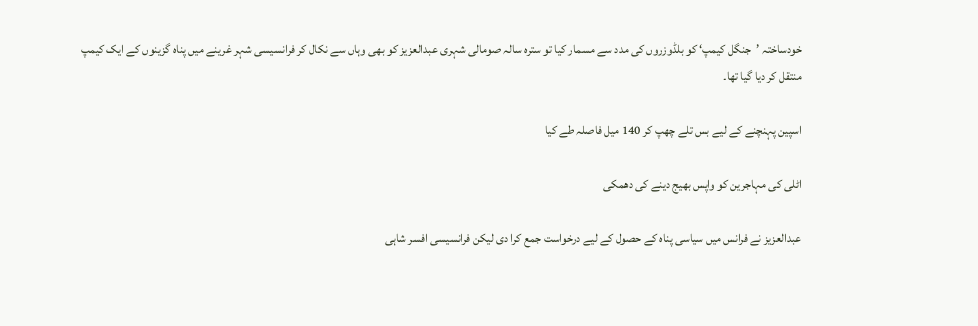خودساختہ ’جنگل کیمپ‘ کو بلڈوزروں کی مدد سے مسمار کیا تو سترہ سالہ صومالی شہری عبدالعزیز کو بھی وہاں سے نکال کر فرانسیسی شہر غرینے میں پناہ گزینوں کے ایک کیمپ منتقل کر دیا گیا تھا۔

اسپین پہنچنے کے لیے بس تلے چھپ کر 140 میل فاصلہ طے کیا

اٹلی کی مہاجرین کو واپس بھیج دینے کی دھمکی

عبدالعزیز نے فرانس میں سیاسی پناہ کے حصول کے لیے درخواست جمع کرا دی لیکن فرانسیسی افسر شاہی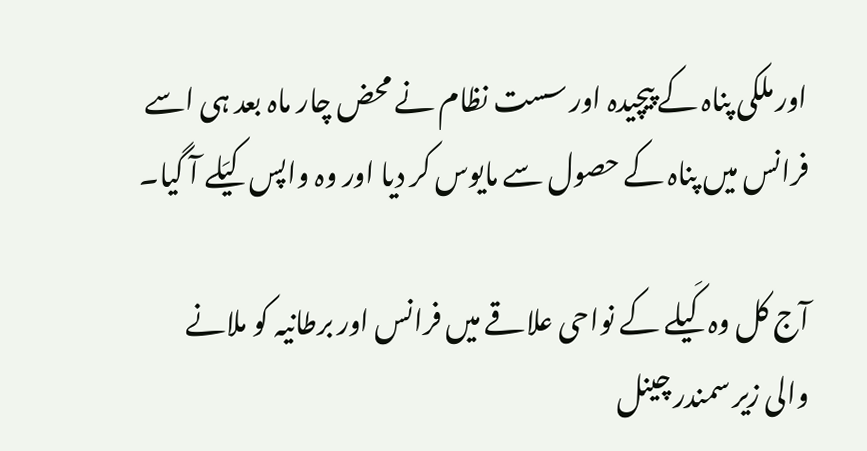اور ملکی پناہ کے پیچیدہ اور سست نظام نے محض چار ماہ بعد ہی اسے فرانس میں پناہ کے حصول سے مایوس کر دیا اور وہ واپس کیَلے آ گیا۔

آج کل وہ کَیلے کے نواحی علاقے میں فرانس اور برطانیہ کو ملانے والی زیر سمندر چینل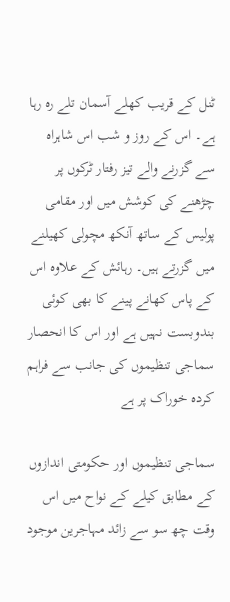ٹنل کے قریب کھلے آسمان تلے رہ رہا ہے۔ اس کے روز و شب اس شاہراہ سے گزرنے والے تیز رفتار ٹرکوں پر چڑھنے کی کوشش میں اور مقامی پولیس کے ساتھ آنکھ مچولی کھیلنے میں گزرتے ہیں۔ رہائش کے علاوہ اس کے پاس کھانے پینے کا بھی کوئی بندوبست نہیں ہے اور اس کا انحصار سماجی تنظیموں کی جانب سے فراہم کردہ خوراک پر ہے

سماجی تنظیموں اور حکومتی اندازوں کے مطابق کیلے کے نواح میں اس وقت چھ سو سے زائد مہاجرين موجود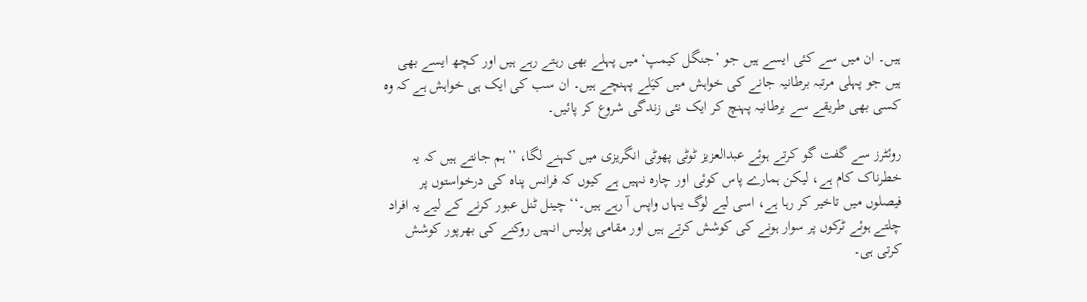ہیں۔ ان میں سے کئی ایسے ہیں جو ’جنگل کیمپ‘ میں پہلے بھی رہتے رہے ہیں اور کچھ ایسے بھی ہیں جو پہلی مرتبہ برطانیہ جانے کی خواہش میں کیَلے پہنچے ہیں۔ ان سب کی ایک ہی خواہش ہے کہ وہ کسی بھی طریقے سے برطانیہ پہنچ کر ایک نئی زندگی شروع کر پائیں۔

روئٹرز سے گفت گو کرتے ہوئے عبدالعزیز ٹوٹی پھوٹی انگریزی میں کہنے لگا، ’’ہم جانتے ہیں کہ یہ خطرناک کام ہے، لیکن ہمارے پاس کوئی اور چارہ نہیں ہے کیوں کہ فرانس پناہ کی درخواستوں پر فیصلوں میں تاخیر کر رہا ہے، اسی لیے لوگ یہاں واپس آ رہے ہیں۔‘‘ چینل ٹنل عبور کرنے کے لیے یہ افراد چلتے ہوئے ٹرکوں پر سوار ہونے کی کوشش کرتے ہیں اور مقامی پولیس انہیں روکنے کی بھرپور کوشش کرتی ہی۔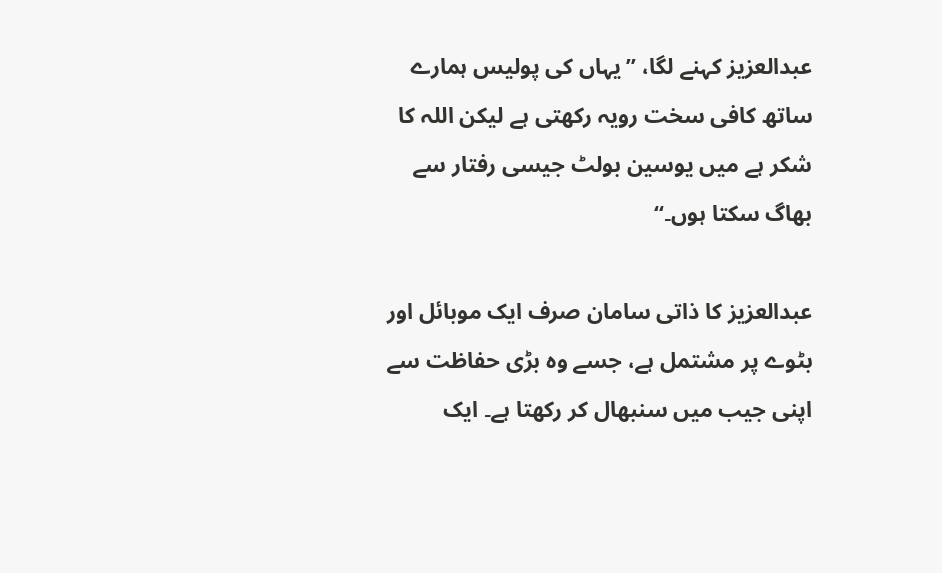عبدالعزیز کہنے لگا، ’’یہاں کی پولیس ہمارے ساتھ کافی سخت رویہ رکھتی ہے لیکن اللہ کا شکر ہے میں یوسین بولٹ جیسی رفتار سے بھاگ سکتا ہوں۔‘‘

عبدالعزیز کا ذاتی سامان صرف ایک موبائل اور بٹوے پر مشتمل ہے، جسے وہ بڑی حفاظت سے اپنی جیب میں سنبھال کر رکھتا ہے۔ ایک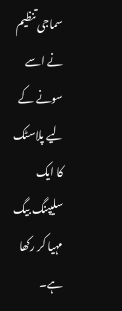سماجی تنظیم نے اسے سونے کے لیے پلاسٹک کا ایک سلیپنگ بیگ مہیا کر رکھا ہے۔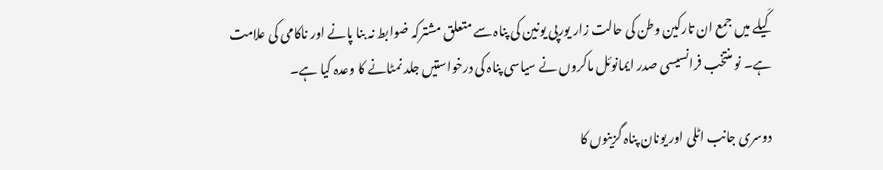کَیلے میں جمع ان تارکین وطن کی حالت زار یورپی یونین کی پناہ سے متعلق مشترکہ ضوابط نہ بنا پانے اور ناکامی کی علامت ہے۔ نو منتخب فرانسیسی صدر ایمانوئل ماکروں نے سیاسی پناہ کی درخواستیں جلد نمٹانے کا وعدہ کیا ہے۔

دوسری جانب اٹلی اور یونان پناہ گزینوں کا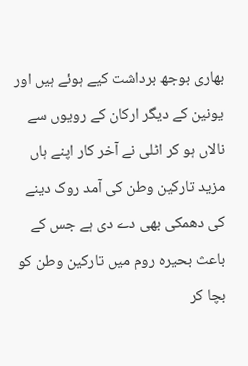بھاری بوجھ برداشت کیے ہوئے ہیں اور یونین کے دیگر ارکان کے رویوں سے نالاں ہو کر اٹلی نے آخر کار اپنے ہاں مزید تارکین وطن کی آمد روک دینے کی دھمکی بھی دے دی ہے جس کے باعث بحیرہ روم میں تارکین وطن کو بچا کر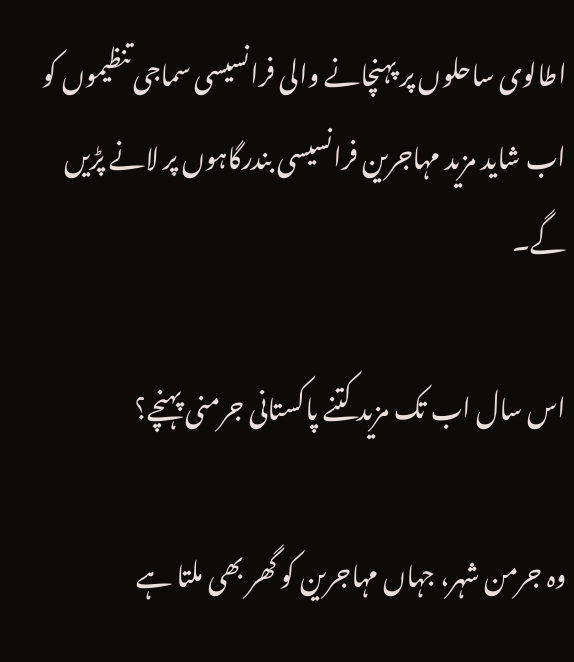اطالوی ساحلوں پر پہنچانے والی فرانسیسی سماجی تنظیموں کو اب شاید مزید مہاجرین فرانسیسی بندرگاہوں پر لانے پڑیں گے۔

اس سال اب تک مزید کتنے پاکستانی جرمنی پہنچے؟

وہ جرمن شہر، جہاں مہاجرین کو گھر بھی ملتا ہے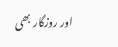اور روزگار بھی